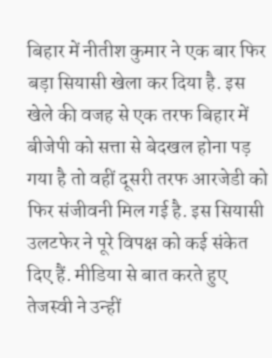बिहार में नीतीश कुमार ने एक बार फिर बड़ा सियासी खेला कर दिया है. इस खेले की वजह से एक तरफ बिहार में बीजेपी को सत्ता से बेदखल होना पड़ गया है तो वहीं दूसरी तरफ आरजेडी को फिर संजीवनी मिल गई है. इस सियासी उलटफेर ने पूरे विपक्ष को कई संकेत दिए हैं. मीडिया से बात करते हुए तेजस्वी ने उन्हीं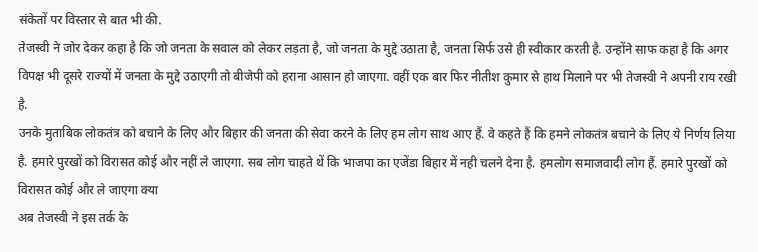संकेतों पर विस्तार से बात भी की.
तेजस्वी ने जोर देकर कहा है कि जो जनता के सवाल को लेकर लड़ता है, जो जनता के मुद्दे उठाता है, जनता सिर्फ उसे ही स्वीकार करती है. उन्होंने साफ कहा है कि अगर विपक्ष भी दूसरे राज्यों में जनता के मुद्दे उठाएगी तो बीजेपी को हराना आसान हो जाएगा. वहीं एक बार फिर नीतीश कुमार से हाथ मिलाने पर भी तेजस्वी ने अपनी राय रखी है.
उनके मुताबिक लोकतंत्र को बचाने के लिए और बिहार की जनता की सेवा करने के लिए हम लोग साथ आए हैं. वे कहते हैं कि हमने लोकतंत्र बचाने के लिए ये निर्णय लिया है. हमारे पुरखों को विरासत कोई और नहीं ले जाएगा. सब लोग चाहते थें कि भाजपा का एजेंडा बिहार में नही चलने देना है. हमलोग समाजवादी लोग हैं. हमारे पुरखों को विरासत कोई और ले जाएगा क्या
अब तेजस्वी ने इस तर्क के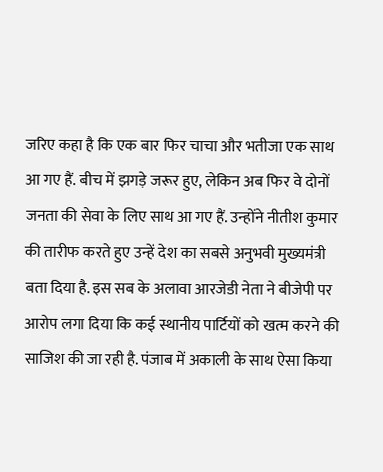जरिए कहा है कि एक बार फिर चाचा और भतीजा एक साथ आ गए हैं. बीच में झगड़े जरूर हुए, लेकिन अब फिर वे दोनों जनता की सेवा के लिए साथ आ गए हैं. उन्होंने नीतीश कुमार की तारीफ करते हुए उन्हें देश का सबसे अनुभवी मुख्यमंत्री बता दिया है. इस सब के अलावा आरजेडी नेता ने बीजेपी पर आरोप लगा दिया कि कई स्थानीय पार्टियों को खत्म करने की साजिश की जा रही है. पंजाब में अकाली के साथ ऐसा किया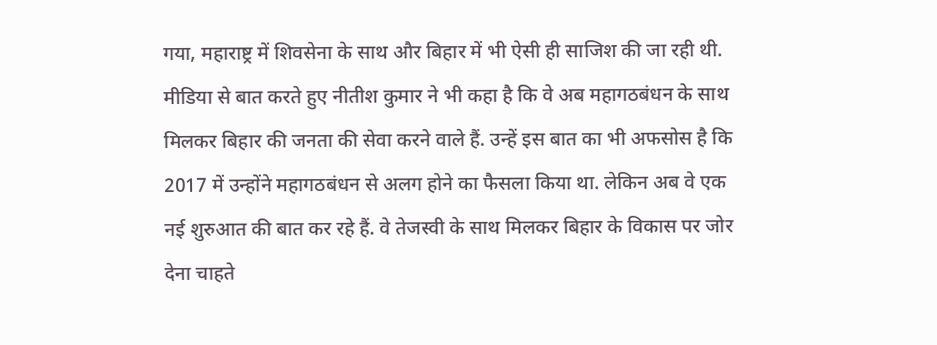गया, महाराष्ट्र में शिवसेना के साथ और बिहार में भी ऐसी ही साजिश की जा रही थी.
मीडिया से बात करते हुए नीतीश कुमार ने भी कहा है कि वे अब महागठबंधन के साथ मिलकर बिहार की जनता की सेवा करने वाले हैं. उन्हें इस बात का भी अफसोस है कि 2017 में उन्होंने महागठबंधन से अलग होने का फैसला किया था. लेकिन अब वे एक नई शुरुआत की बात कर रहे हैं. वे तेजस्वी के साथ मिलकर बिहार के विकास पर जोर देना चाहते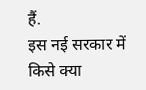हैं.
इस नई सरकार में किसे क्या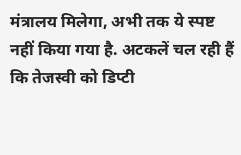मंत्रालय मिलेगा, अभी तक ये स्पष्ट नहीं किया गया है. अटकलें चल रही हैं कि तेजस्वी को डिप्टी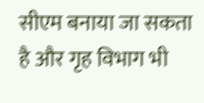सीएम बनाया जा सकता है और गृह विभाग भी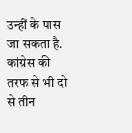उन्हीं के पास जा सकता है. कांग्रेस की तरफ से भी दो से तीन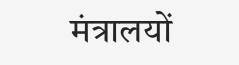मंत्रालयों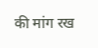की मांग रख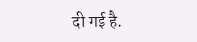दी गई है.